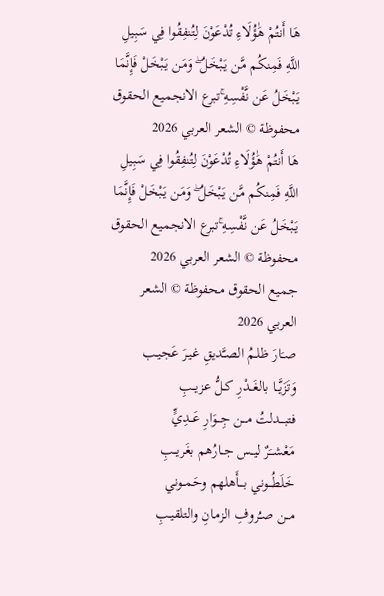هَا أَنتُمْ هَٰؤُلَاءِ تُدْعَوْنَ لِتُنفِقُوا فِي سَبِيلِ اللَّهِ فَمِنكُم مَّن يَبْخَلُ ۖ وَمَن يَبْخَلْ فَإِنَّمَا يَبْخَلُ عَن نَّفْسِهِ ۚتبرع الانجميع الحقوق محفوظة © الشعر العربي 2026
هَا أَنتُمْ هَٰؤُلَاءِ تُدْعَوْنَ لِتُنفِقُوا فِي سَبِيلِ اللَّهِ فَمِنكُم مَّن يَبْخَلُ ۖ وَمَن يَبْخَلْ فَإِنَّمَا يَبْخَلُ عَن نَّفْسِهِ ۚتبرع الانجميع الحقوق محفوظة © الشعر العربي 2026
جميع الحقوق محفوظة © الشعر العربي 2026
صـَارَ ظلـمُ الصـَّديقِ غيـرَ عَجيـب
وَتَزَيَّــا بالغَــدْرِ كــلُّ عزيــبِ
فتبـــدلتُ مـــن جِــوَارِ عَــدِيٍّ
مَعْشــَرٌ ليــس جــارُهم بغَريــبِ
خَلَطُـــوني بـــأَهلهم وحَمــوني
مــن صـُروفِ الزمـانِ والتلقيـبِ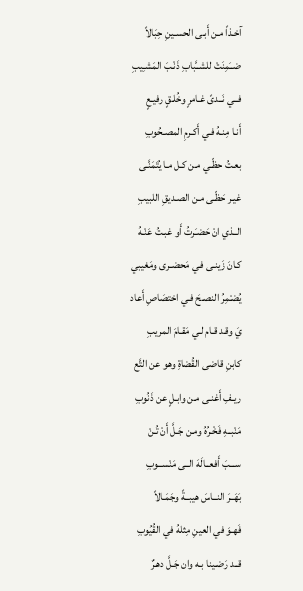آخـذاً مـن أَبـى الحسـينِ حِبَالاً
ضــَمِنَتْ للشــَّبابِ ذَنْـبَ المَشـِيبِ
فــي نَــدىً غـامرٍ وخُلـقٍ رفيـعٍ
أَنـا مِنـهُ فـي أَكـرمِ المصـحُوبِ
بعـتُ حظّـي مـن كـل مـا يُتَمَنَّـى
غيـر حَظّـى مـن الصـديقِ اللبيبِ
الــذي انْ حَضـَرتُ أَو غبـتُ عَنْـهُ
كـانَ زَينـى فـي مَحضـرى ومَغيبي
يُضـْمِرُ النصـحَ فـي اختصَاصِ أَعاد
يَ وقـد قـام لـي مَقـامَ المريبِ
كابنِ قاضى القُضاةِ وهو عن التَّع
ريـفِ أَغنـى مـن وابـلٍ عن ذَنُوبِ
مَنْبــهِ فَخْـرُهُ ومـن جَـلَّ أَنْ تُـنْ
ســـبَ أَفعــالَهَ الــى مَنْســوبِ
بَهَــرَ النــاسَ هيبــةً وجَمَـالاً
فَهـوَ في العينِ مِثلهُ في القُيُوبِ
قــد رَضـينا بـه وان جَـلَّ دهـرٌ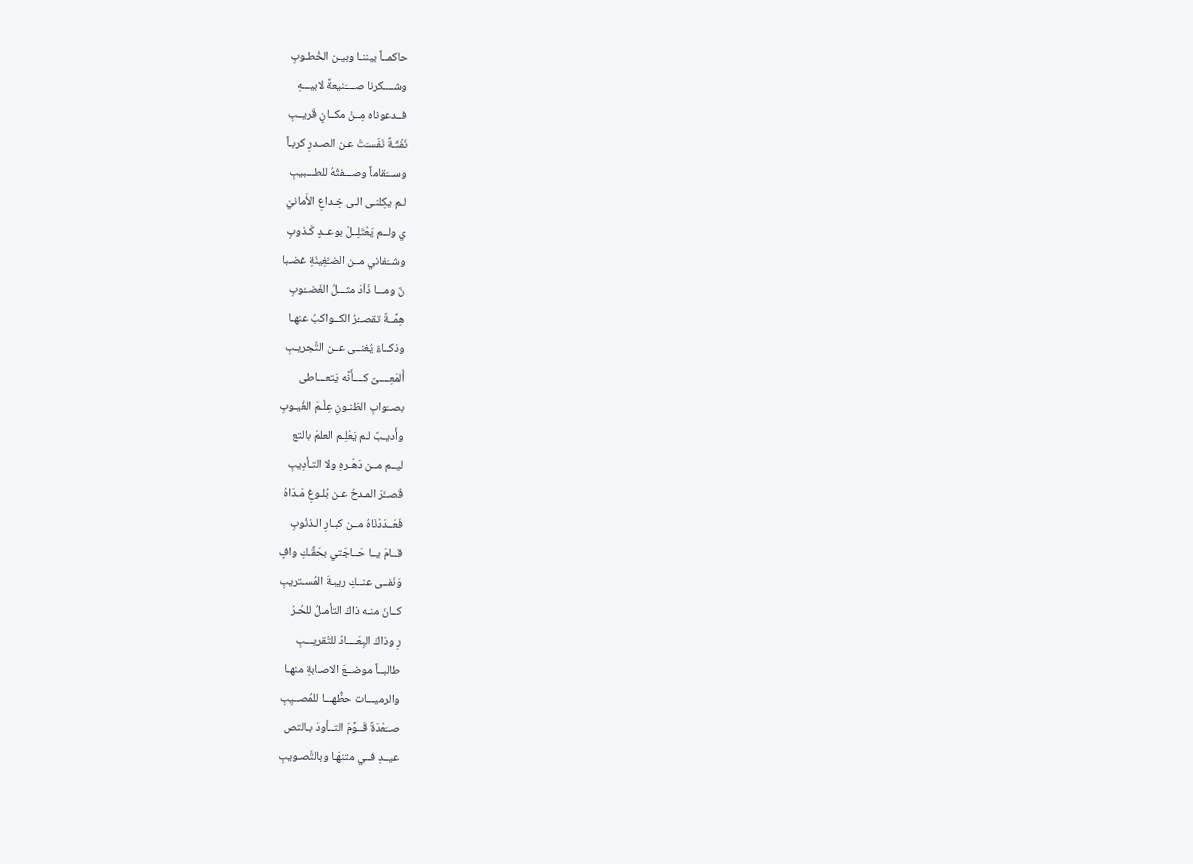حاكمــاً بيننـا وبيـن الخُطـوبِ
وشــــكرنا صــــَنيعةً لابيـــهِ
فــدعوناه مِــنْ مكــانٍ قَريــبِ
نَفْثَـةً نَفّسـَتْ عـن الصـدرِ كربـاً
وســـَقاماً وصـــفتُهُ للطـــبيبِ
لـم يكِلنـى الـى خِـداعِ الأَمانيْ
ي ولــم يَعْتَلِــلْ بوعــدٍ كَـذوبِ
وشــَفاني مــن الضـَّغِينَةِ غضـبا
نٌ ومـــا ذَاْدَ مثـــلُ الغَضــُوبِ
هِمَّــةٌ تقصــُرُ الكــواكبُ عنهـا
وذكــاءٌ يُغنــى عــن التَّجريـبِ
أَلمَعِــــىٌ كــــأَنَّه يَتعـــاطى
بصــَوابِ الظنـونِ عِلْـمَ الغُيـوبِ
وأَديـبٌ لـم يَعْلِـم العلمَ بالتع
ليــم مــن دَهْـرهِ ولا التـأدِيبِ
قَصــَّرَ المـدحُ عـن بُلـوغِ مَـدَاهُ
فَعَــدَدْنَاهُ مــن كبـارِ الـذنُوبِ
قــامَ يــا حَــاجَتي بحَقِّـكِ وافٍ
وَنَفــى عنــكِ ريبـةَ المُسـتريبِ
كــانَ منـه ذاكَ التأمـلُ للحُـرْ
رِ وذاكَ البِعَــــادُ للتْقريـــبِ
طالبــاً موضــعَ الاصـابةِ منهـا
والرميـــات حظُّهـــا للمُصــيِبِ
صــَعْدَةٌ قَــوَّمَ التــأودَ بـالتص
عيــدِ فــي متنهَـا وبالتَّصـويبِ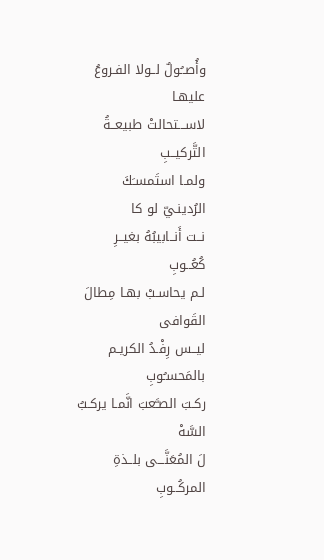وأُصــُولٌ لــولا الفـروعُ عليهـا
لاســـتحالتْ طبيعــةُ التَّركيــبِ
ولمـا استَمسـَكَ الرُدينـيّ لو كا
نــت أَنــابيبُهُ بغيــرِ كُعُــوبِ
لـم يحاسـبْ بهـا مِطالَ القَوافى
ليــس رِفْـدُ الكريـم بالمَحسـُوبِ
ركـبَ الصـَّعبَ انَّمـا يركـبُ السَّهْ
لَ المُعَنَّـــى بلــذةِ المركُــوبِ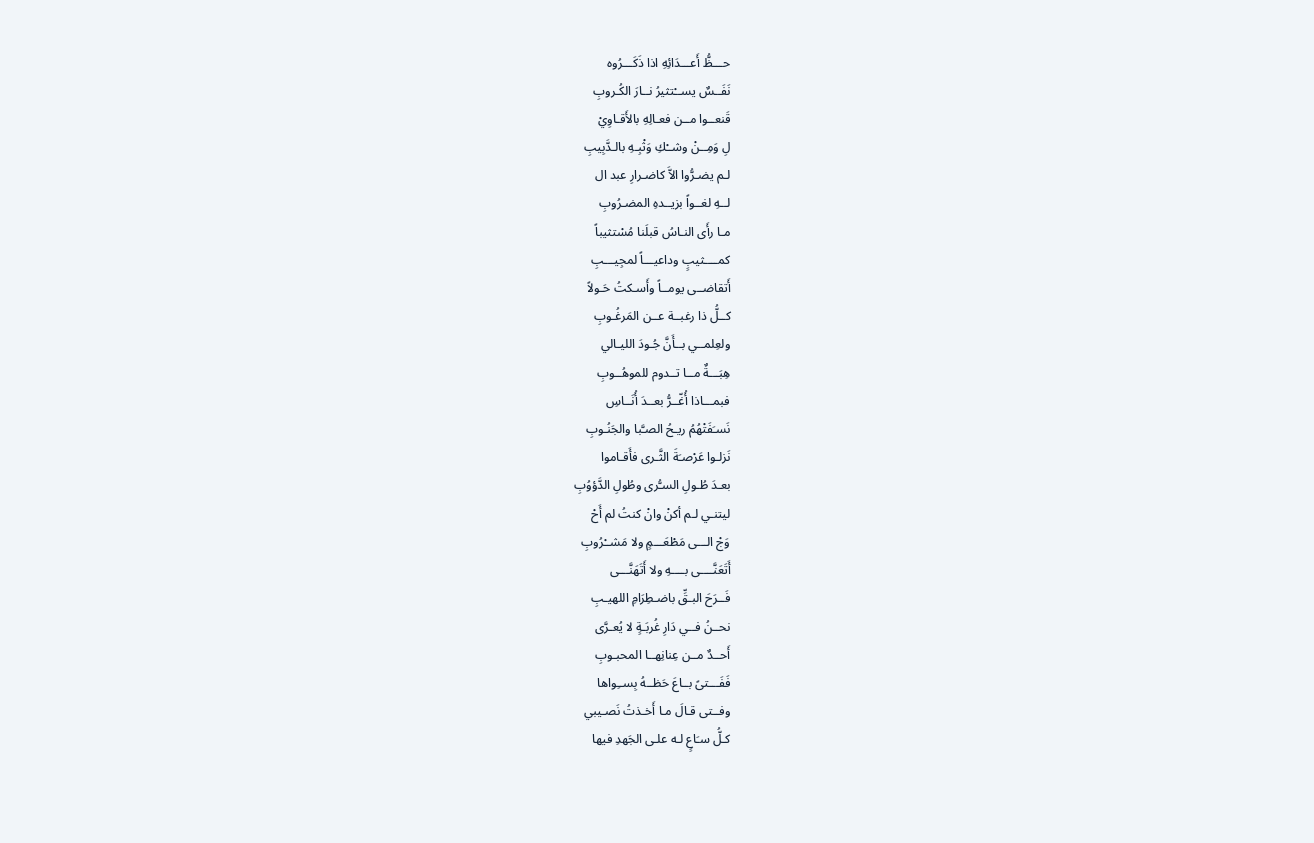حـــظُّ أَعـــدَائِهِ اذا ذَكَـــرُوه
نَفَــسٌ يســْتثيرُ نــارَ الكُـروبِ
قَنعــوا مــن فعـالِهِ بالأَقـاوِيْ
لِ وَمِــنْ وشــْكِ وَثْبِـهِ بالـدَّبِيبِ
لـم يضـرُّوا الاَّ كاضـرارِ عبد ال
لــهِ لغــواً بزيــدهِ المضـرُوبِ
مـا رأَى النـاسُ قبلَنا مُسْتثيباً
كمــــثيبٍ وداعيـــاً لمجِيـــبِ
أَتقاضــى يومــاً وأَسـكتُ حَـولاً
كــلُّ ذا رغبــة عــن المَرغُـوبِ
ولعِلمــي بــأَنَّ جُـودَ الليـالي
هِبَـــةٌ مــا تــدوم للموهُــوبِ
فبمـــاذا أُغّــرُّ بعــدَ أُنَــاسِ
نَسـَفَتْهُمُ ريـحُ الصـَّبا والجَنُـوبِ
نَزلـوا عَرْصـَةَ الثَّـرى فأَقـاموا
بعـدَ طُـولِ السـُّرى وطُولِ الدَّؤوُبِ
ليتنـي لـم أكنْ وانْ كنتُ لم أَحْ
وَجْ الـــى مَطْعَـــمٍ ولا مَشــْرُوبِ
أَتَعَنَّــــى بــــهِ ولا أَتَهَنَّـــى
فَــرَحَ البـقِّ باضـطِرَامِ اللهيـبِ
نحــنُ فــي دَارِ غُربَـةٍ لا يُعـرَّى
أَحــدٌ مــن عِنانِهــا المحبـوبِ
فَفَـــتىً بــاعَ حَظــهُ بِســِواها
وفــتى قـالَ مـا أَخـذتُ نَصـيبي
كـلُّ سـَاعٍ لـه علـى الجَهدِ فيها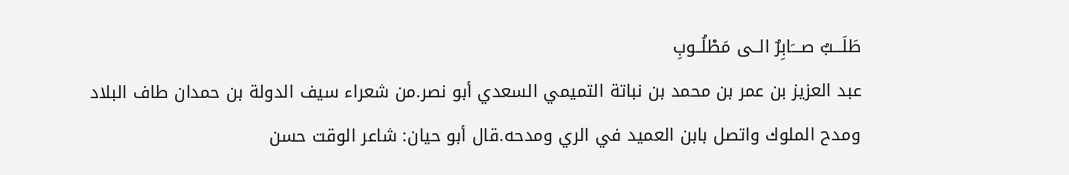طَلَـــبٌ صـــَابِرٌ الــى مَطْلُــوبِ
عبد العزيز بن عمر بن محمد بن نباتة التميمي السعدي أبو نصر.من شعراء سيف الدولة بن حمدان طاف البلاد ومدح الملوك واتصل بابن العميد في الري ومدحه.قال أبو حيان: شاعر الوقت حسن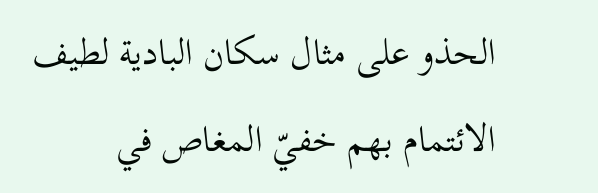الحذو على مثال سكان البادية لطيف الائتمام بهم خفيّ المغاص في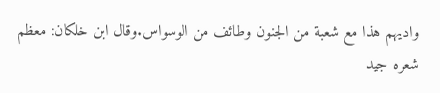واديهم هذا مع شعبة من الجنون وطائف من الوسواس.وقال ابن خلكان: معظم شعره جيد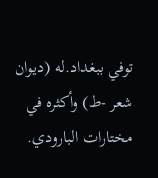توفي ببغداد.له (ديوان شعر -ط) وأكثره في مختارات البارودي.